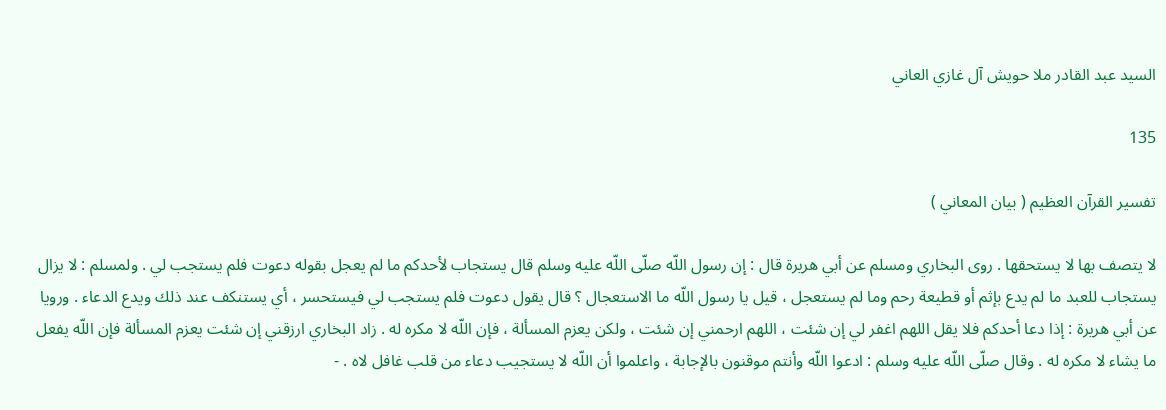السيد عبد القادر ملا حويش آل غازي العاني

135

تفسير القرآن العظيم ( بيان المعاني )

لا يتصف بها لا يستحقها . روى البخاري ومسلم عن أبي هريرة قال : إن رسول اللّه صلّى اللّه عليه وسلم قال يستجاب لأحدكم ما لم يعجل بقوله دعوت فلم يستجب لي . ولمسلم : لا يزال يستجاب للعبد ما لم يدع بإثم أو قطيعة رحم وما لم يستعجل ، قيل يا رسول اللّه ما الاستعجال ؟ قال يقول دعوت فلم يستجب لي فيستحسر ، أي يستنكف عند ذلك ويدع الدعاء . ورويا عن أبي هريرة : إذا دعا أحدكم فلا يقل اللهم اغفر لي إن شئت ، اللهم ارحمني إن شئت ، ولكن يعزم المسألة ، فإن اللّه لا مكره له . زاد البخاري ارزقني إن شئت يعزم المسألة فإن اللّه يفعل ما يشاء لا مكره له . وقال صلّى اللّه عليه وسلم : ادعوا اللّه وأنتم موقنون بالإجابة ، واعلموا أن اللّه لا يستجيب دعاء من قلب غافل لاه . -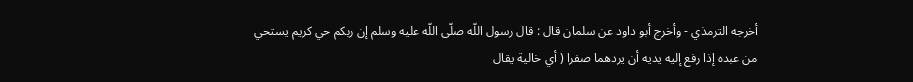أخرجه الترمذي - وأخرج أبو داود عن سلمان قال : قال رسول اللّه صلّى اللّه عليه وسلم إن ربكم حي كريم يستحي من عبده إذا رفع إليه يديه أن يردهما صفرا ( أي خالية يقال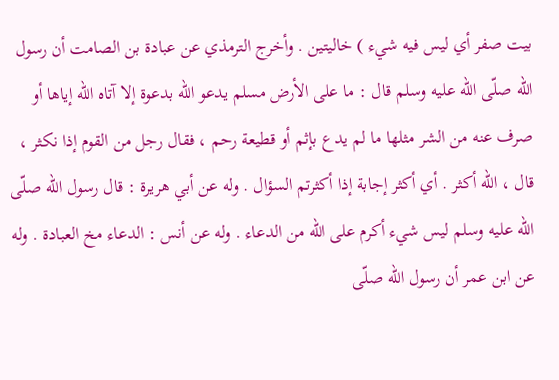بيت صفر أي ليس فيه شيء ) خاليتين . وأخرج الترمذي عن عبادة بن الصامت أن رسول اللّه صلّى اللّه عليه وسلم قال : ما على الأرض مسلم يدعو اللّه بدعوة إلا آتاه اللّه إياها أو صرف عنه من الشر مثلها ما لم يدع بإثم أو قطيعة رحم ، فقال رجل من القوم إذا نكثر ، قال ، اللّه أكثر . أي أكثر إجابة إذا أكثرتم السؤال . وله عن أبي هريرة : قال رسول اللّه صلّى اللّه عليه وسلم ليس شيء أكرم على اللّه من الدعاء . وله عن أنس : الدعاء مخ العبادة . وله عن ابن عمر أن رسول اللّه صلّى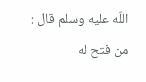اللّه عليه وسلم قال : من فتح له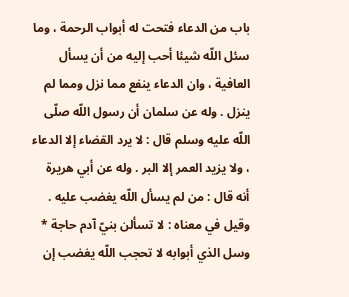باب من الدعاء فتحت له أبواب الرحمة ، وما سئل اللّه شيئا أحب إليه من أن يسأل العافية ، وان الدعاء ينفع مما نزل ومما لم ينزل . وله عن سلمان أن رسول اللّه صلّى اللّه عليه وسلم قال : لا يرد القضاء إلا الدعاء ، ولا يزيد العمر إلا البر . وله عن أبي هريرة أنه قال : من لم يسأل اللّه يغضب عليه . وقيل في معناه : لا تسألن بنيّ آدم حاجة * وسل الذي أبوابه لا تحجب اللّه يغضب إن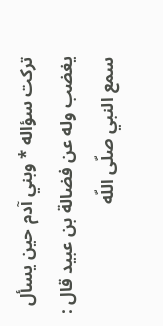تركت سؤاله * وبني آدم حين يسأل يغضب وله عن فضالة بن عبيد قال : سمع النبي صلّى اللّه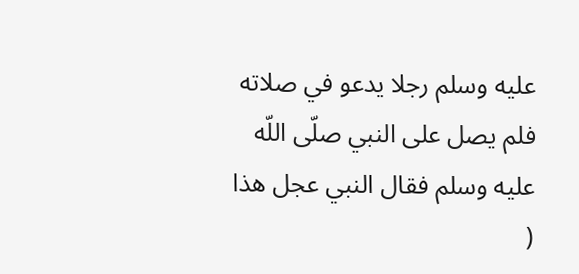عليه وسلم رجلا يدعو في صلاته فلم يصل على النبي صلّى اللّه عليه وسلم فقال النبي عجل هذا (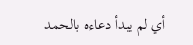أي لم يبدأ دعاءه بالحمد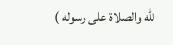للّه والصلاة على رسوله )